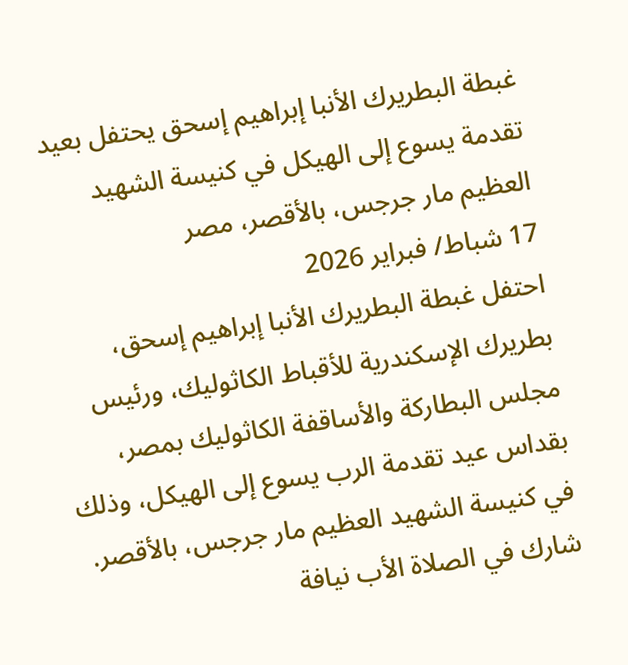غبطة البطريرك الأنبا إبراهيم إسحق يحتفل بعيد تقدمة يسوع إلى الهيكل في كنيسة الشهيد العظيم مار جرجس، بالأقصر، مصر
17 شباط/ فبراير 2026
احتفل غبطة البطريرك الأنبا إبراهيم إسحق، بطريرك الإسكندرية للأقباط الكاثوليك، ورئيس مجلس البطاركة والأساقفة الكاثوليك بمصر، بقداس عيد تقدمة الرب يسوع إلى الهيكل، وذلك في كنيسة الشهيد العظيم مار جرجس، بالأقصر.
شارك في الصلاة الأب نيافة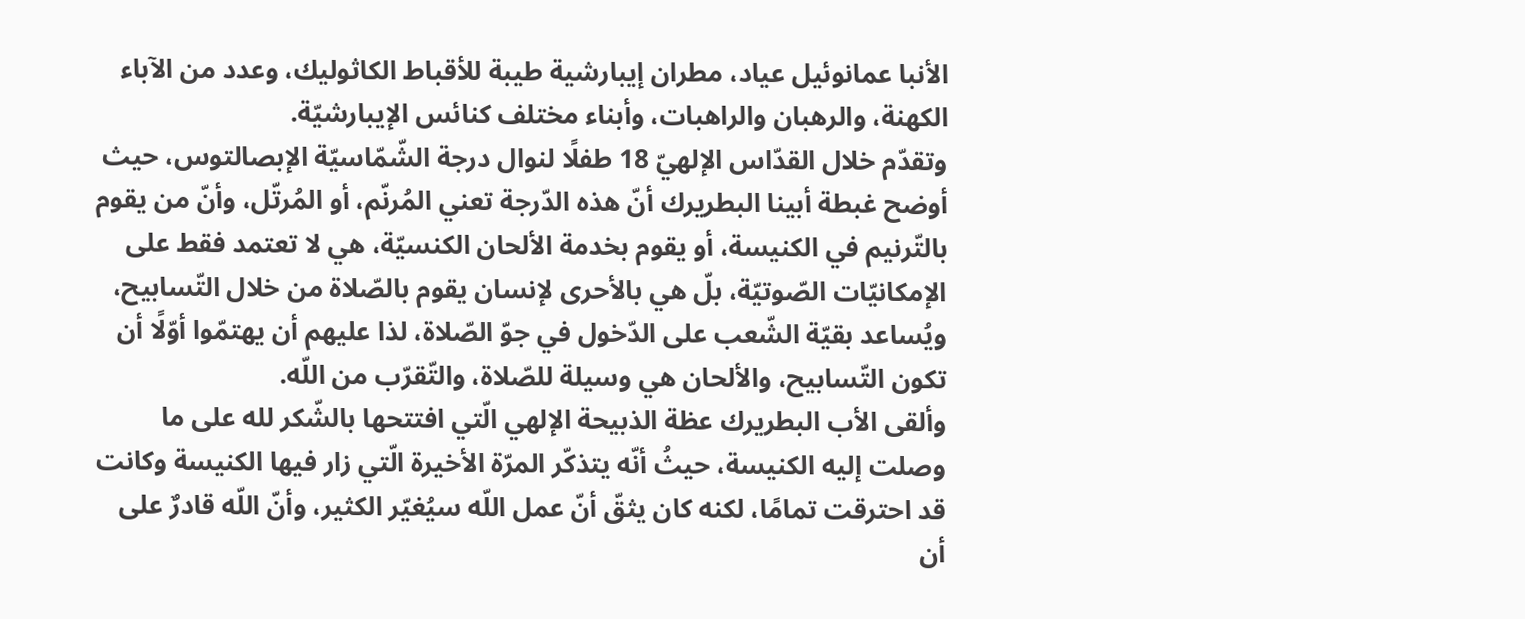الأنبا عمانوئيل عياد، مطران إيبارشية طيبة للأقباط الكاثوليك، وعدد من الآباء الكهنة، والرهبان والراهبات، وأبناء مختلف كنائس الإيبارشيّة.
وتقدّم خلال القدّاس الإلهيّ 18 طفلًا لنوال درجة الشّمّاسيّة الإبصالتوس، حيث أوضح غبطة أبينا البطريرك أنّ هذه الدّرجة تعني المُرنّم، أو المُرتّل، وأنّ من يقوم بالتّرنيم في الكنيسة، أو يقوم بخدمة الألحان الكنسيّة، هي لا تعتمد فقط على الإمكانيّات الصّوتيّة، بلّ هي بالأحرى لإنسان يقوم بالصّلاة من خلال التّسابيح، ويُساعد بقيّة الشّعب على الدّخول في جوّ الصّلاة، لذا عليهم أن يهتمّوا أوّلًا أن تكون التّسابيح، والألحان هي وسيلة للصّلاة، والتّقرّب من اللّه.
وألقى الأب البطريرك عظة الذبيحة الإلهي الّتي افتتحها بالشّكر لله على ما وصلت إليه الكنيسة، حيثُ أنّه يتذكّر المرّة الأخيرة الّتي زار فيها الكنيسة وكانت قد احترقت تمامًا، لكنه كان يثقّ أنّ عمل اللّه سيُغيّر الكثير، وأنّ اللّه قادرٌ على أن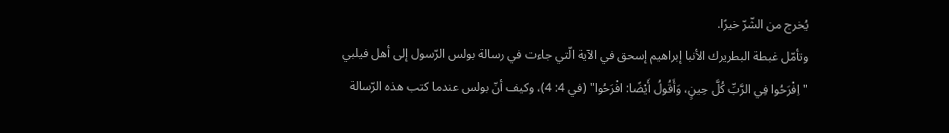يُخرج من الشّرّ خيرًا.
وتأمّل غبطة البطريرك الأنبا إبراهيم إسحق في الآية الّتي جاءت في رسالة بولس الرّسول إلى أهل فيلبي "اِفْرَحُوا فِي الرَّبِّ كُلَّ حِينٍ، وَأَقُولُ أَيْضًا: افْرَحُوا" (في 4: 4)، وكيف أنّ بولس عندما كتب هذه الرّسالة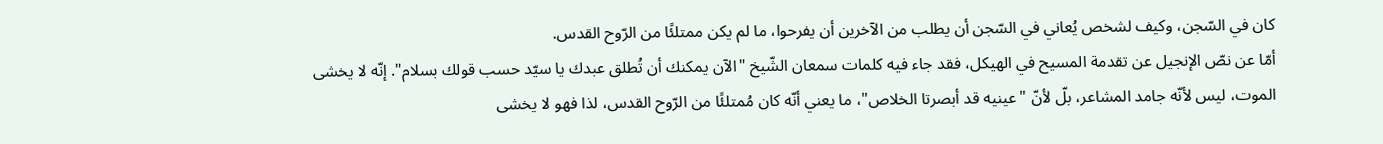كان في السّجن، وكيف لشخص يُعاني في السّجن أن يطلب من الآخرين أن يفرحوا، ما لم يكن ممتلئًا من الرّوح القدس.
أمّا عن نصّ الإنجيل عن تقدمة المسيح في الهيكل، فقد جاء فيه كلمات سمعان الشّيخ "الآن يمكنك أن تُطلق عبدك يا سيّد حسب قولك بسلام". إنّه لا يخشى الموت، ليس لأنّه جامد المشاعر، بلّ لأنّ "عينيه قد أبصرتا الخلاص"، ما يعني أنّه كان مُمتلئًا من الرّوح القدس، لذا فهو لا يخشى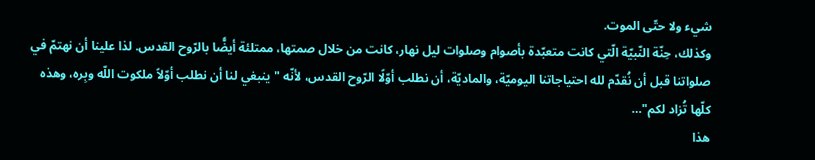شيء ولا حتّى الموت.
وكذلك، حِنّة النّبيّة الّتي كانت متعبّدة بأصوام وصلوات ليل نهار، كانت من خلال صمتها، ممتلئة أيضًّا بالرّوح القدس. لذا علينا أن نهتمّ في صلواتنا قبل أن نُقدّم لله احتياجاتنا اليوميّة، والماديّة، أن نطلب أوّلًا الرّوح القدس، لأنّه "ينبغي لنا أن نطلب أوّلاً ملكوت اللّه وبِره، وهذه كلّها تُزاد لكم"…
هذا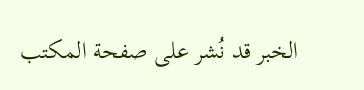الخبر قد نُشر على صفحة المكتب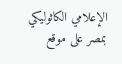الإعلامي الكاثوليكي بمصر على موقع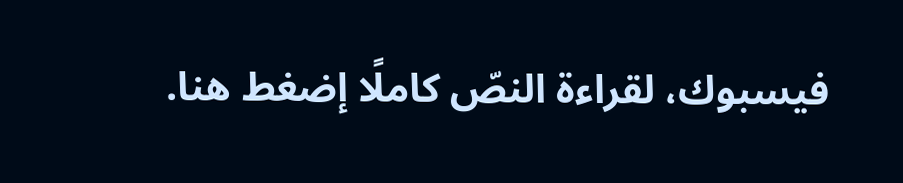فيسبوك، لقراءة النصّ كاملًا إضغط هنا.